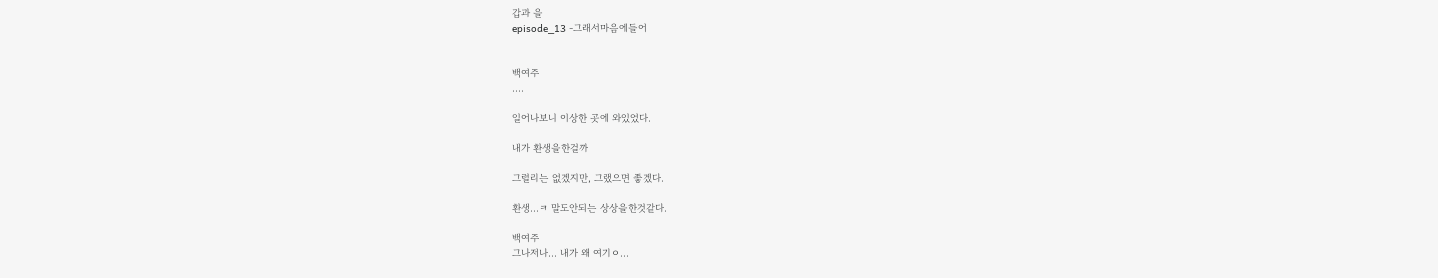갑과 을
episode_13 -그래서마음에들어


백여주
....

일어나보니 이상한 곳에 와있었다.

내가 환생을한걸까

그럴리는 없겠지만, 그랬으면 좋겠다.

환생...ㅋ 말도안되는 상상을한것같다.

백여주
그나저나... 내가 왜 여기ㅇ...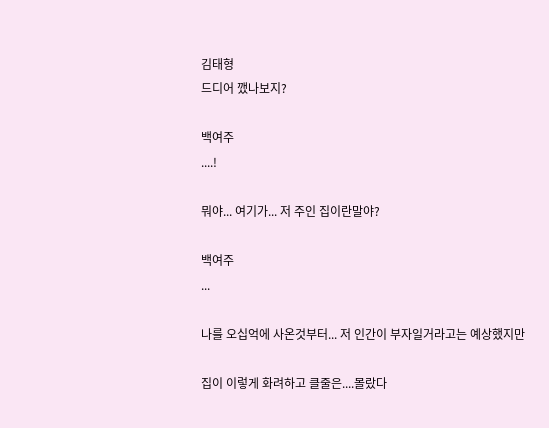김태형
드디어 깼나보지?

백여주
....!

뭐야... 여기가... 저 주인 집이란말야?

백여주
...

나를 오십억에 사온것부터... 저 인간이 부자일거라고는 예상했지만

집이 이렇게 화려하고 클줄은....몰랐다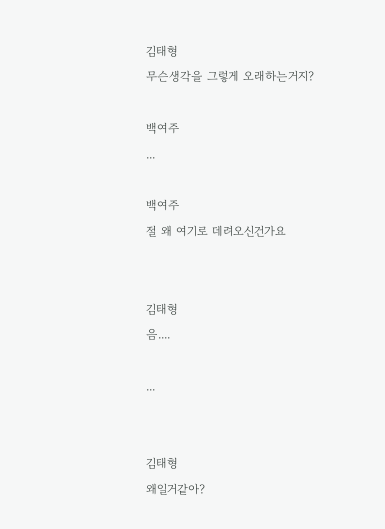김태형
무슨생각을 그렇게 오래하는거지?

백여주
...

백여주
절 왜 여기로 데려오신건가요


김태형
음....

...


김태형
왜일거같아?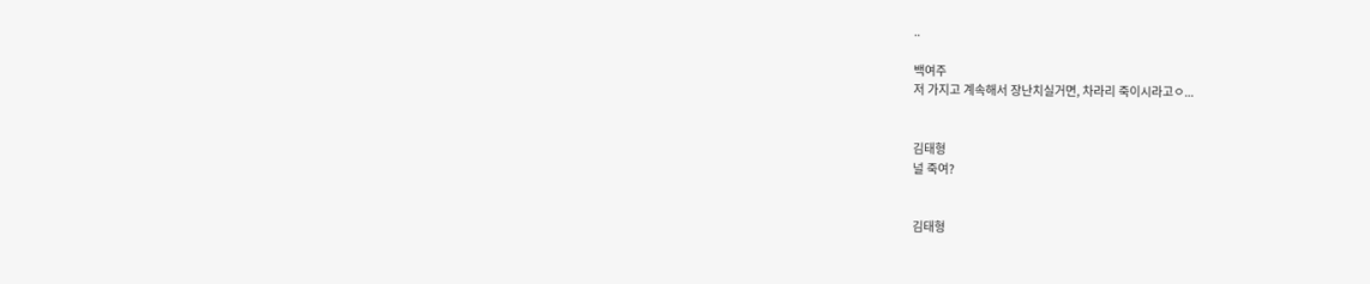..

백여주
저 가지고 계속해서 장난치실거면, 차라리 죽이시라고ㅇ...


김태형
널 죽여?


김태형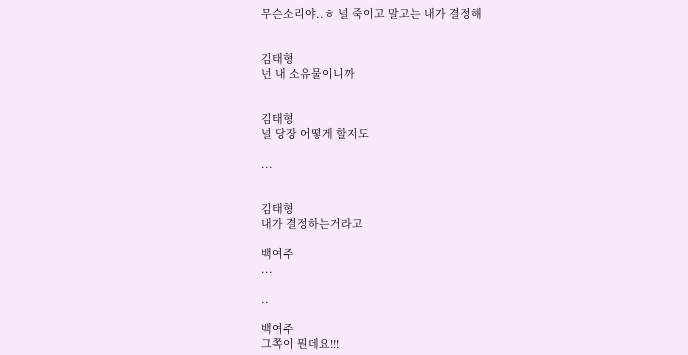무슨소리야..ㅎ 널 죽이고 말고는 내가 결정해


김태형
넌 내 소유물이니까


김태형
널 당장 어떻게 할지도

...


김태형
내가 결정하는거라고

백여주
...

..

백여주
그쪽이 뭔데요!!!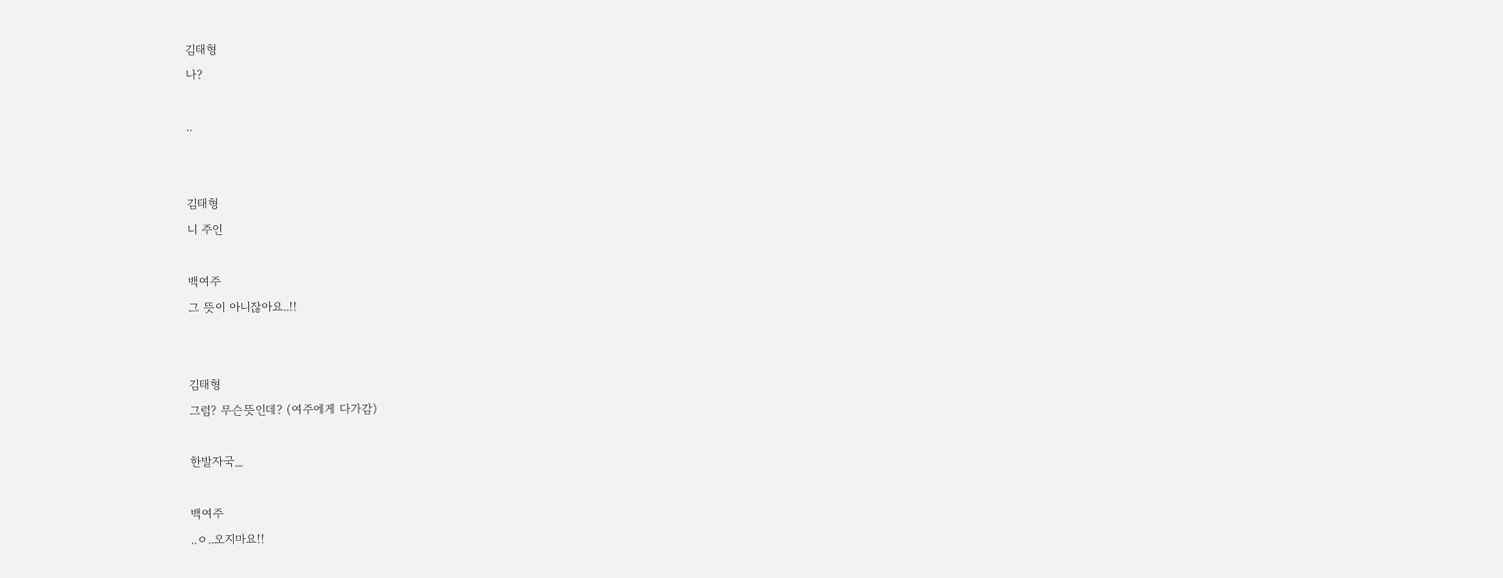김태형
나?

..


김태형
니 주인

백여주
그 뜻이 아니잖아요..!!


김태형
그럼? 무슨뜻인데? (여주에게 다가감)

한발자국_

백여주
..ㅇ..오지마요!!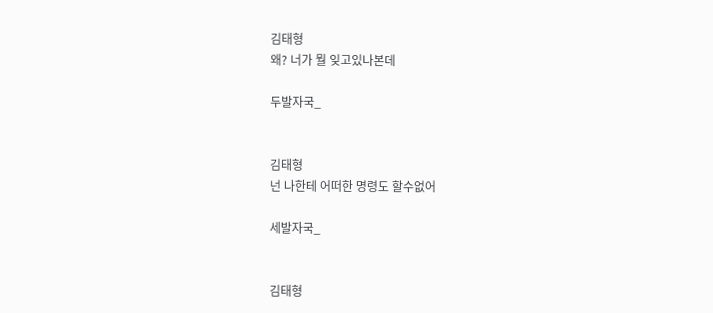김태형
왜? 너가 뭘 잊고있나본데

두발자국_


김태형
넌 나한테 어떠한 명령도 할수없어

세발자국_


김태형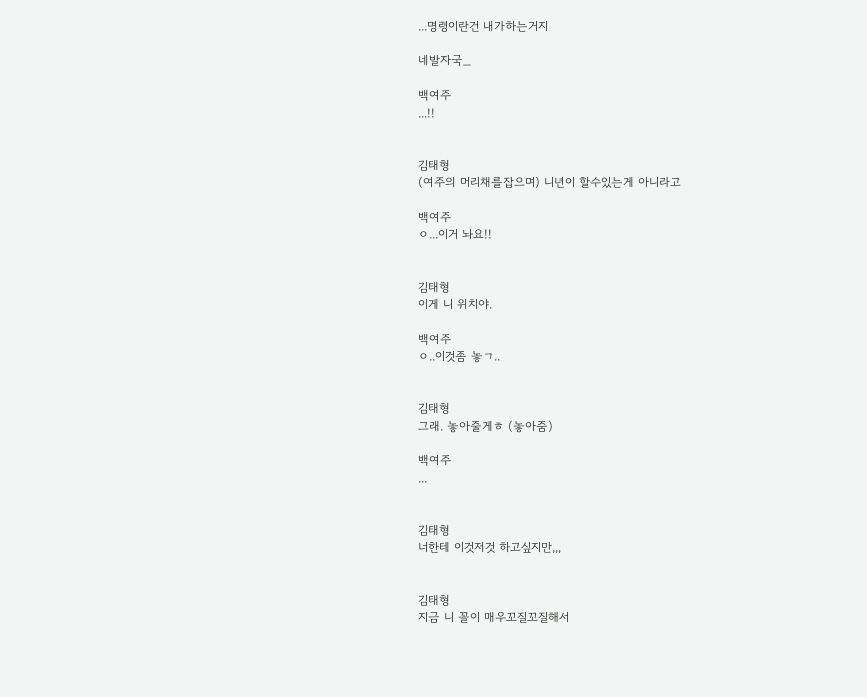...명령이란건 내가하는거지

네발자국_

백여주
...!!


김태형
(여주의 머리채를잡으며) 니년이 할수있는게 아니라고

백여주
ㅇ...이거 놔요!!


김태형
이게 니 위치야.

백여주
ㅇ..이것좀 놓ㄱ..


김태형
그래. 놓아줄게ㅎ (놓아줌)

백여주
...


김태형
너한테 이것저것 하고싶지만,,,


김태형
지금 니 꼴이 매우꼬질꼬질해서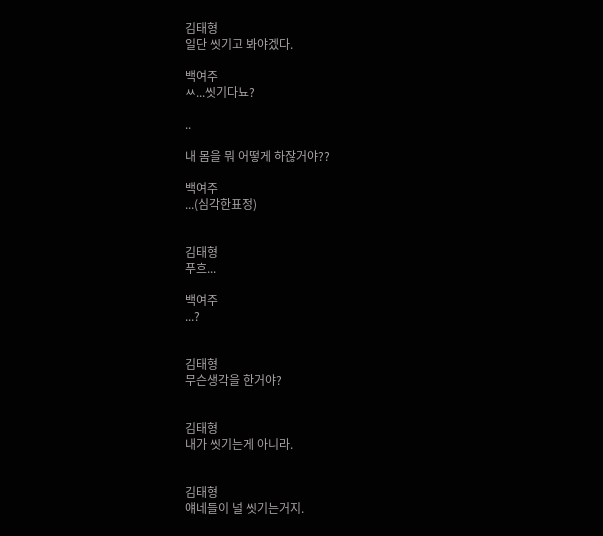김태형
일단 씻기고 봐야겠다.

백여주
ㅆ...씻기다뇨?

..

내 몸을 뭐 어떻게 하잖거야??

백여주
...(심각한표정)


김태형
푸흐...

백여주
...?


김태형
무슨생각을 한거야?


김태형
내가 씻기는게 아니라.


김태형
얘네들이 널 씻기는거지.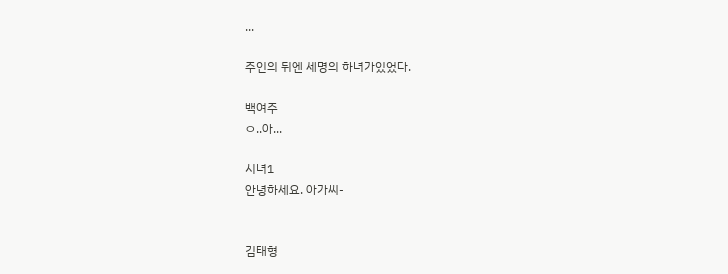...

주인의 뒤엔 세명의 하녀가있었다.

백여주
ㅇ..아...

시녀1
안녕하세요. 아가씨-


김태형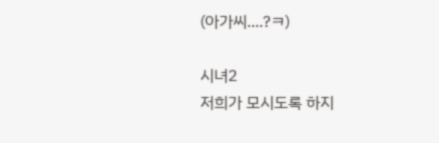(아가씨....?ㅋ)

시녀2
저희가 모시도록 하지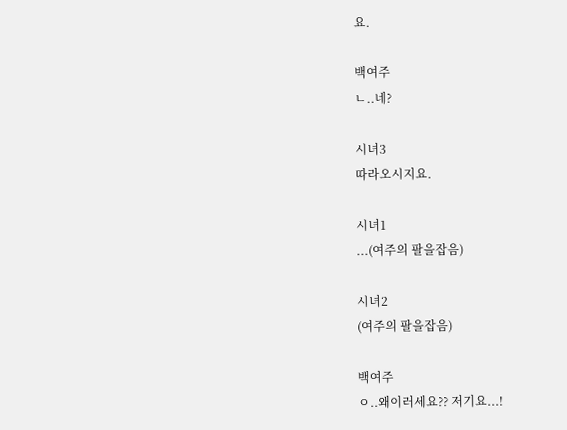요.

백여주
ㄴ..네?

시녀3
따라오시지요.

시녀1
...(여주의 팔을잡음)

시녀2
(여주의 팔을잡음)

백여주
ㅇ..왜이러세요?? 저기요...!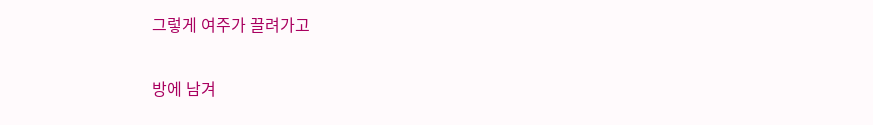그렇게 여주가 끌려가고

방에 남겨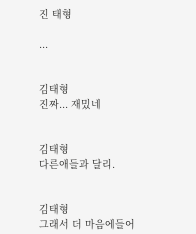진 태형

...


김태형
진짜... 재밌네


김태형
다른애들과 달리.


김태형
그래서 더 마음에들어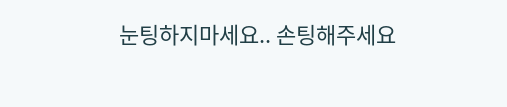눈팅하지마세요.. 손팅해주세요